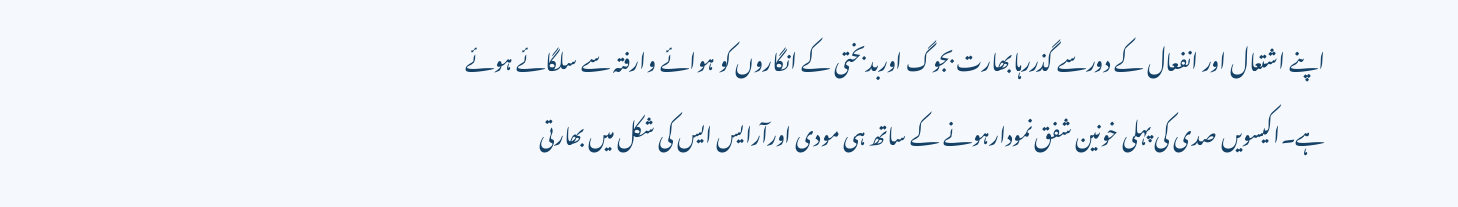اپنے اشتعال اور انفعال کے دورسے گذررہابھارت بجوگ اوربدبختی کے انگاروں کو ہوائے وارفتہ سے سلگائے ہوئے ہے۔اکیسویں صدی کی پہلی خونین شفق نمودارہونے کے ساتھ ہی مودی اورآرایس ایس کی شکل میں بھارتی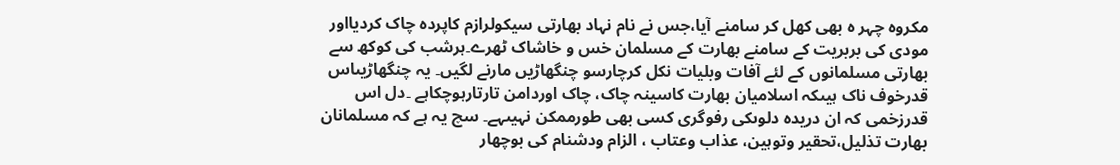مکروہ چہر ہ بھی کھل کر سامنے آیا،جس نے نام نہاد بھارتی سیکولرازم کاپردہ چاک کردیااور مودی کی بربریت کے سامنے بھارت کے مسلمان خس و خاشاک ٹھرے۔ہرشب کی کوکھ سے بھارتی مسلمانوں کے لئے آفات وبلیات نکل کرچارسو چنگھاڑیں مارنے لگیں۔ یہ چنگھاڑیںاس قدرخوف ناک ہیںکہ اسلامیان بھارت کاسینہ چاک، چاک اوردامن تارتارہوچکاہے ۔دل اس قدرزخمی کہ ان دریدہ دلوںکی رفوگری کسی بھی طورممکن نہیںہے۔ سچ یہ ہے کہ مسلمانان بھارت تذلیل،تحقیر وتوہین، عذاب وعتاب ، الزام ودشنام کی بوچھار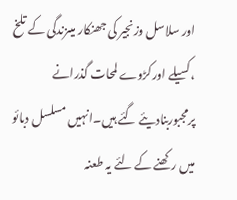اور سلاسل وزنجیر کی جھنکار میںزندگی کے تلخ ،کسیلے اورکڑوے لمحات گذرانے پرمجبوربنادیئے گئے ہیں۔انہیں مسلسل دبائو میں رکھنے کے لئے یہ طعنہ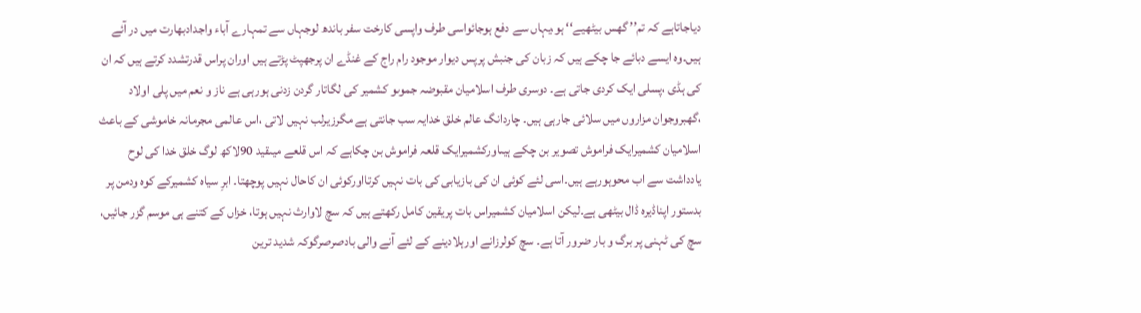دیاجاتاہے کہ تم’’ گھس بیٹھیے‘‘ ہو،یہاں سے دفع ہوجائواسی طرف واپسی کارخت سفر باندھ لوجہاں سے تمہارے آباء واجدادبھارت میں در آئے ہیں۔وہ ایسے دبائے جا چکے ہیں کہ زبان کی جنبش پرپس دیوار موجود رام راج کے غنڈے ان پرجھپٹ پڑتے ہیں اوران پراس قدرتشدد کرتے ہیں کہ ان کی ہڈی ،پسلی ایک کردی جاتی ہے۔ دوسری طرف اسلامیان مقبوضہ جموںو کشمیر کی لگاتار گردن زدنی ہورہی ہے ناز و نعم میں پلی اولاد ،گھبروجوان مزاروں میں سلائی جارہی ہیں۔ چاردانگ عالم خلق خدایہ سب جانتی ہے مگرزیرلب نہیں لاتی ،اس عالمی مجرمانہ خاموشی کے باعث اسلامیان کشمیرایک فراموش تصویر بن چکے ہیںاورکشمیرایک قلعہ فراموش بن چکاہے کہ اس قلعے میںقید 90لاکھ لوگ خلق خدا کی لوح یادداشت سے اب محوہورہے ہیں۔اسی لئے کوئی ان کی بازیابی کی بات نہیں کرتااورکوئی ان کاحال نہیں پوچھتا۔ ابرِ سیاہ کشمیرکے کوہ ودمن پر بدستور اپناڈیرہ ڈال بیٹھی ہے۔لیکن اسلامیان کشمیراس بات پریقین کامل رکھتے ہیں کہ سچ لاوارث نہیں ہوتا، خزاں کے کتنے ہی موسم گزر جائیں، سچ کی ٹہنی پر برگ و بار ضرور آتا ہے۔ سچ کولرزانے اورہلادینے کے لئے آنے والی بادصرصرگوکہ شدید ترین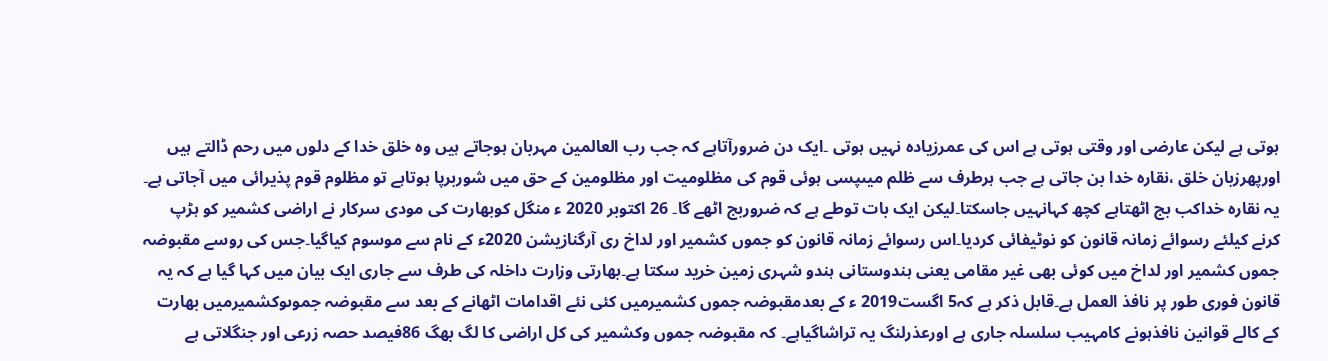ہوتی ہے لیکن عارضی اور وقتی ہوتی ہے اس کی عمرزیادہ نہیں ہوتی ۔ایک دن ضرورآتاہے کہ جب رب العالمین مہربان ہوجاتے ہیں وہ خلق خدا کے دلوں میں رحم ڈالتے ہیں اورپھرزبان خلق ،نقارہ خدا بن جاتی ہے جب ہرطرف سے ظلم میںپسی ہوئی قوم کی مظلومیت اور مظلومین کے حق میں شوربرپا ہوتاہے تو مظلوم قوم پذیرائی میں آجاتی ہے۔ یہ نقارہ خداکب بج اٹھتاہے کچھ کہانہیں جاسکتا۔لیکن ایک بات توطے ہے کہ ضروربج اٹھے گا۔ 26 اکتوبر 2020 ء منگل کوبھارت کی مودی سرکار نے اراضی کشمیر کو ہڑپ کرنے کیلئے رسوائے زمانہ قانون کو نوٹیفائی کردیا۔اس رسوائے زمانہ قانون کو جموں کشمیر اور لداخ ری آرگنازیشن 2020ء کے نام سے موسوم کیاگیا۔جس کی روسے مقبوضہ جموں کشمیر اور لداخ میں کوئی بھی غیر مقامی یعنی ہندوستانی ہندو شہری زمین خرید سکتا ہے۔بھارتی وزارت داخلہ کی طرف سے جاری ایک بیان میں کہا گیا ہے کہ یہ قانون فوری طور پر نافذ العمل ہے۔قابل ذکر ہے کہ5 اگست2019 ء کے بعدمقبوضہ جموں کشمیرمیں کئی نئے اقدامات اٹھانے کے بعد سے مقبوضہ جموںوکشمیرمیں بھارت کے کالے قوانین نافذہونے کامہیب سلسلہ جاری ہے اورعذرلنگ یہ تراشاگیاہے۔ کہ مقبوضہ جموں وکشمیر کی کل اراضی کا لگ بھگ 86فیصد حصہ زرعی اور جنگلاتی ہے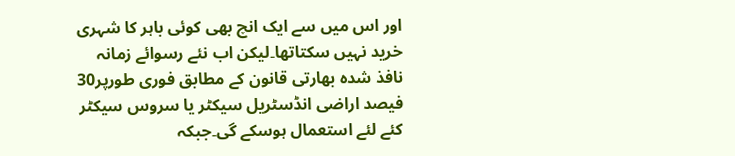اور اس میں سے ایک انچ بھی کوئی باہر کا شہری خرید نہیں سکتاتھا۔لیکن اب نئے رسوائے زمانہ نافذ شدہ بھارتی قانون کے مطابق فوری طورپر30 فیصد اراضی انڈسٹریل سیکٹر یا سروس سیکٹر کئے لئے استعمال ہوسکے گی۔جبکہ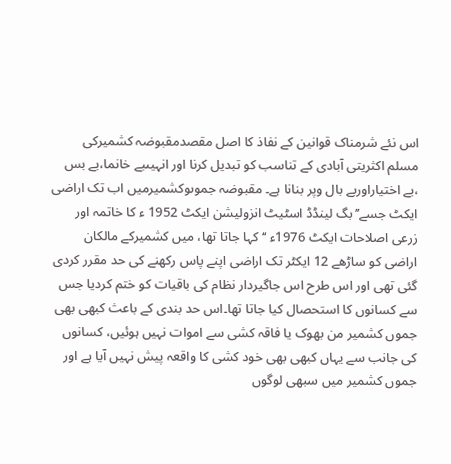اس نئے شرمناک قوانین کے نفاذ کا اصل مقصدمقبوضہ کشمیرکی مسلم اکثریتی آبادی کے تناسب کو تبدیل کرنا اور انہیںبے خانما،بے بس ،بے اختیاراوربے بال وپر بنانا ہے۔ مقبوضہ جموںوکشمیرمیں اب تک اراضی ایکٹ جسے’’بگ لینڈڈ اسٹیٹ انزولیشن ایکٹ 1952 ء کا خاتمہ اور زرعی اصلاحات ایکٹ 1976ء ‘‘کہا جاتا تھا، میں کشمیرکے مالکان اراضی کو ساڑھے 12 ایکٹر تک اراضی اپنے پاس رکھنے کی حد مقرر کردی گئی تھی اور اس طرح اس جاگیردار نظام کی باقیات کو ختم کردیا جس سے کسانوں کا استحصال کیا جاتا تھا۔اس حد بندی کے باعث کبھی بھی جموں کشمیر من بھوک یا فاقہ کشی سے اموات نہیں ہوئیں، کسانوں کی جانب سے یہاں کبھی بھی خود کشی کا واقعہ پیش نہیں آیا ہے اور جموں کشمیر میں سبھی لوگوں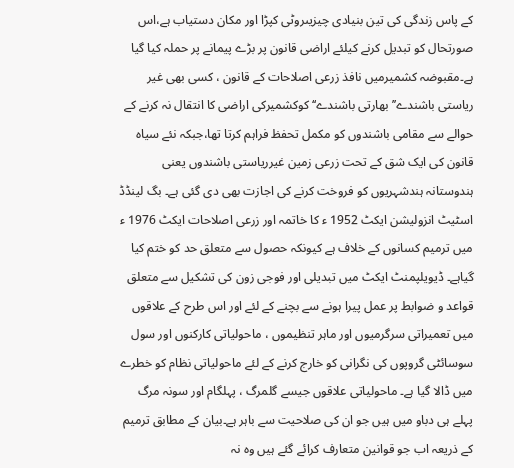کے پاس زندگی کی تین بنیادی چیزیںروٹی کپڑا اور مکان دستیاب ہے،اس صورتحال کو تبدیل کرنے کیلئے اراضی قانون پر بڑے پیمانے پر حملہ کیا گیا ہے۔مقبوضہ کشمیرمیں نافذ زرعی اصلاحات کے قانون ، کسی بھی غیر ریاستی باشندے’’بھارتی باشندے‘‘ کوکشمیرکی اراضی کا انتقال نہ کرنے کے حوالے سے مقامی باشندوں کو مکمل تحفظ فراہم کرتا تھا،جبکہ نئے سیاہ قانون کی ایک شق کے تحت زرعی زمین غیرریاستی باشندوں یعنی ہندوستانہ ہندشہریوں کو فروخت کرنے کی اجازت بھی دی گئی ہے۔ بگ لینڈڈ اسٹیٹ انزولیشن ایکٹ 1952 ء کا خاتمہ اور زرعی اصلاحات ایکٹ 1976 ء میں ترمیم کسانوں کے خلاف ہے کیونکہ حصول سے متعلق حد کو ختم کیا گیاہے۔ ڈیویلپمنٹ ایکٹ میں تبدیلی اور فوجی زون کی تشکیل سے متعلق قواعد و ضوابط پر عمل پیرا ہونے سے بچنے کے لئے اور اس طرح کے علاقوں میں تعمیراتی سرگرمیوں اور ماہر تنظیموں ، ماحولیاتی کارکنوں اور سول سوسائٹی گروپوں کی نگرانی کو خارج کرنے کے لئے ماحولیاتی نظام کو خطرے میں ڈالا گیا ہے۔ ماحولیاتی علاقوں جیسے گلمرگ ، پہلگام اور سونہ مرگ پہلے ہی دباو میں ہیں جو ان کی صلاحیت سے باہر ہے۔بیان کے مطابق ترمیم کے ذریعہ اب جو قوانین متعارف کرائے گئے ہیں وہ نہ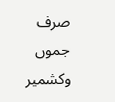صرف جموں وکشمیر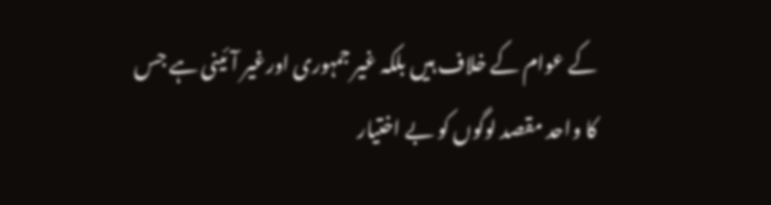کے عوام کے خلاف ہیں بلکہ غیر جمہوری اورغیر آئینی ہے جس کا واحد مقصد لوگوں کو بے اختیار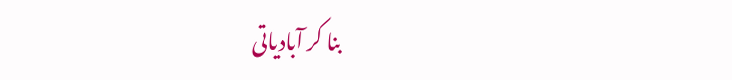بنا کر آبادیاتی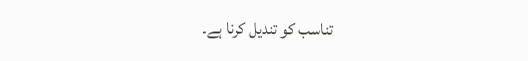تناسب کو تندیل کرنا ہے۔